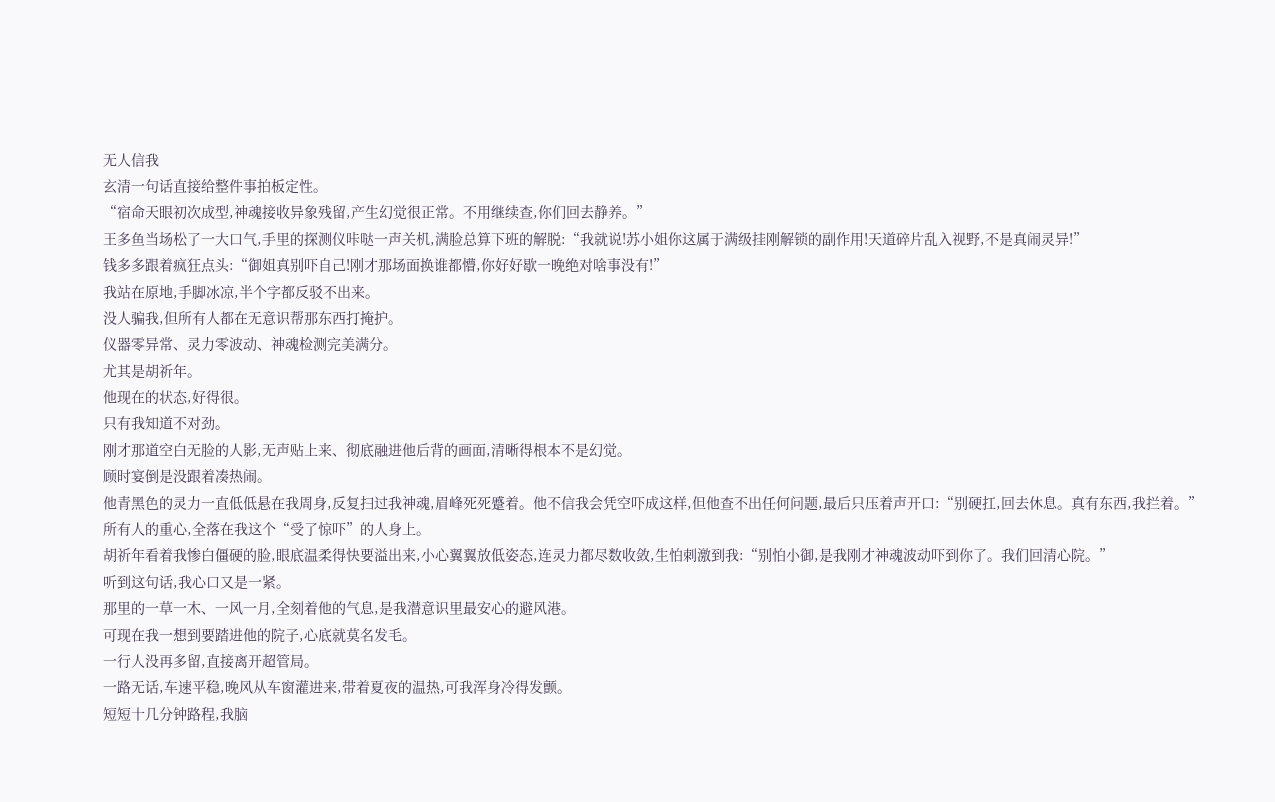无人信我
玄清一句话直接给整件事拍板定性。
“宿命天眼初次成型,神魂接收异象残留,产生幻觉很正常。不用继续查,你们回去静养。”
王多鱼当场松了一大口气,手里的探测仪咔哒一声关机,满脸总算下班的解脱:“我就说!苏小姐你这属于满级挂刚解锁的副作用!天道碎片乱入视野,不是真闹灵异!”
钱多多跟着疯狂点头:“御姐真别吓自己!刚才那场面换谁都懵,你好好歇一晚绝对啥事没有!”
我站在原地,手脚冰凉,半个字都反驳不出来。
没人骗我,但所有人都在无意识帮那东西打掩护。
仪器零异常、灵力零波动、神魂检测完美满分。
尤其是胡祈年。
他现在的状态,好得很。
只有我知道不对劲。
刚才那道空白无脸的人影,无声贴上来、彻底融进他后背的画面,清晰得根本不是幻觉。
顾时宴倒是没跟着凑热闹。
他青黑色的灵力一直低低悬在我周身,反复扫过我神魂,眉峰死死蹙着。他不信我会凭空吓成这样,但他查不出任何问题,最后只压着声开口:“别硬扛,回去休息。真有东西,我拦着。”
所有人的重心,全落在我这个“受了惊吓”的人身上。
胡祈年看着我惨白僵硬的脸,眼底温柔得快要溢出来,小心翼翼放低姿态,连灵力都尽数收敛,生怕刺激到我:“别怕小御,是我刚才神魂波动吓到你了。我们回清心院。”
听到这句话,我心口又是一紧。
那里的一草一木、一风一月,全刻着他的气息,是我潜意识里最安心的避风港。
可现在我一想到要踏进他的院子,心底就莫名发毛。
一行人没再多留,直接离开超管局。
一路无话,车速平稳,晚风从车窗灌进来,带着夏夜的温热,可我浑身冷得发颤。
短短十几分钟路程,我脑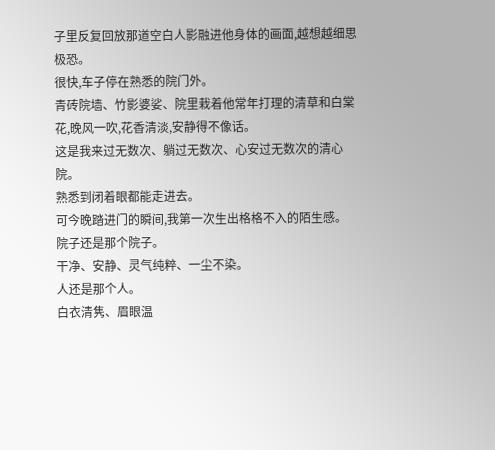子里反复回放那道空白人影融进他身体的画面,越想越细思极恐。
很快,车子停在熟悉的院门外。
青砖院墙、竹影婆娑、院里栽着他常年打理的清草和白棠花,晚风一吹,花香清淡,安静得不像话。
这是我来过无数次、躺过无数次、心安过无数次的清心院。
熟悉到闭着眼都能走进去。
可今晚踏进门的瞬间,我第一次生出格格不入的陌生感。
院子还是那个院子。
干净、安静、灵气纯粹、一尘不染。
人还是那个人。
白衣清隽、眉眼温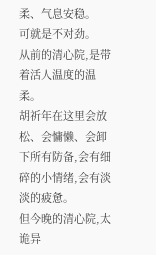柔、气息安稳。
可就是不对劲。
从前的清心院,是带着活人温度的温柔。
胡祈年在这里会放松、会慵懒、会卸下所有防备,会有细碎的小情绪,会有淡淡的疲惫。
但今晚的清心院,太诡异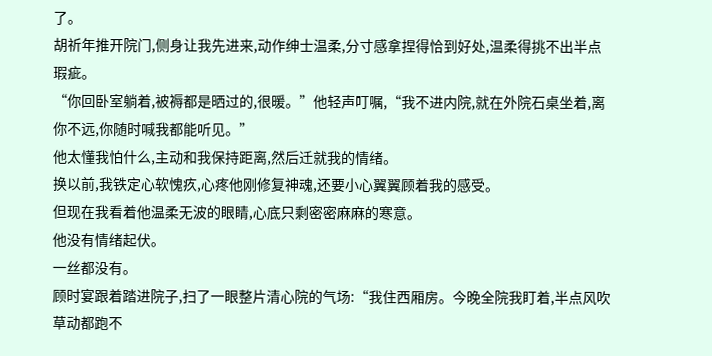了。
胡祈年推开院门,侧身让我先进来,动作绅士温柔,分寸感拿捏得恰到好处,温柔得挑不出半点瑕疵。
“你回卧室躺着,被褥都是晒过的,很暖。”他轻声叮嘱,“我不进内院,就在外院石桌坐着,离你不远,你随时喊我都能听见。”
他太懂我怕什么,主动和我保持距离,然后迁就我的情绪。
换以前,我铁定心软愧疚,心疼他刚修复神魂,还要小心翼翼顾着我的感受。
但现在我看着他温柔无波的眼睛,心底只剩密密麻麻的寒意。
他没有情绪起伏。
一丝都没有。
顾时宴跟着踏进院子,扫了一眼整片清心院的气场:“我住西厢房。今晚全院我盯着,半点风吹草动都跑不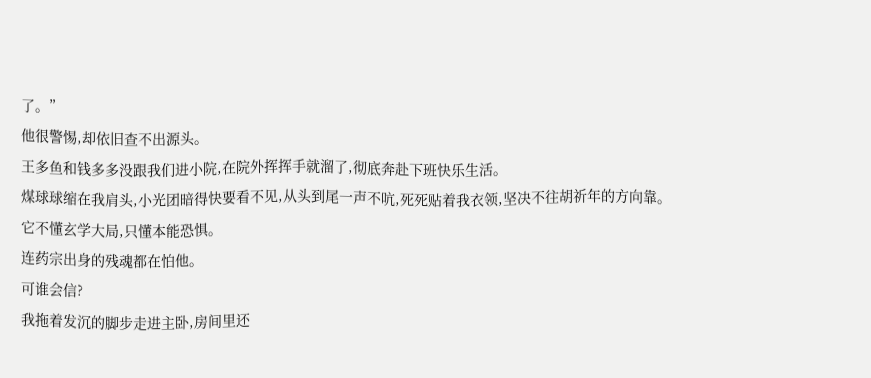了。”
他很警惕,却依旧查不出源头。
王多鱼和钱多多没跟我们进小院,在院外挥挥手就溜了,彻底奔赴下班快乐生活。
煤球球缩在我肩头,小光团暗得快要看不见,从头到尾一声不吭,死死贴着我衣领,坚决不往胡祈年的方向靠。
它不懂玄学大局,只懂本能恐惧。
连药宗出身的残魂都在怕他。
可谁会信?
我拖着发沉的脚步走进主卧,房间里还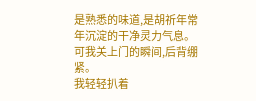是熟悉的味道,是胡祈年常年沉淀的干净灵力气息。
可我关上门的瞬间,后背绷紧。
我轻轻扒着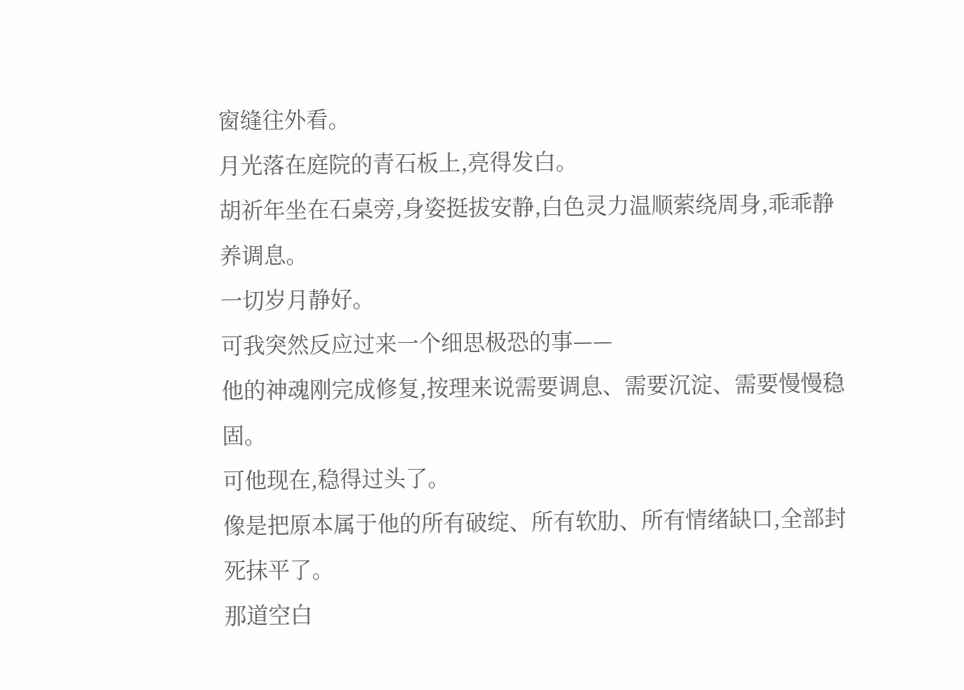窗缝往外看。
月光落在庭院的青石板上,亮得发白。
胡祈年坐在石桌旁,身姿挺拔安静,白色灵力温顺萦绕周身,乖乖静养调息。
一切岁月静好。
可我突然反应过来一个细思极恐的事——
他的神魂刚完成修复,按理来说需要调息、需要沉淀、需要慢慢稳固。
可他现在,稳得过头了。
像是把原本属于他的所有破绽、所有软肋、所有情绪缺口,全部封死抹平了。
那道空白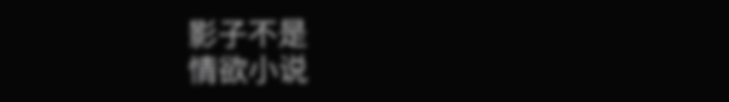影子不是
情欲小说